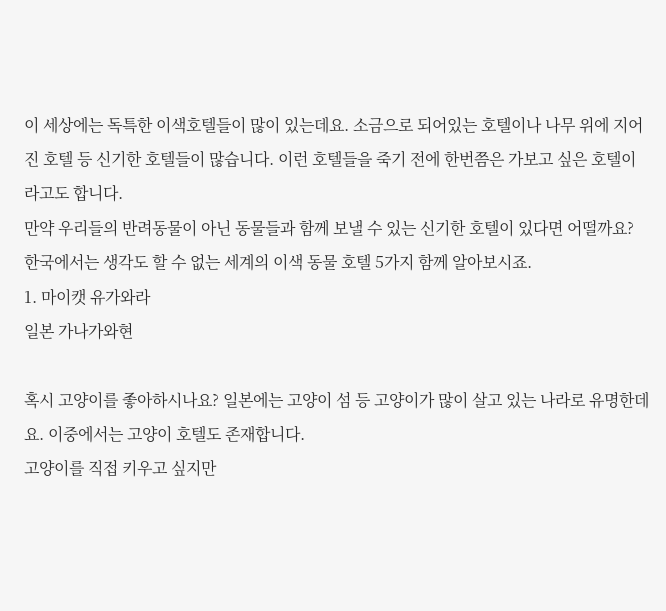이 세상에는 독특한 이색호텔들이 많이 있는데요. 소금으로 되어있는 호텔이나 나무 위에 지어진 호텔 등 신기한 호텔들이 많습니다. 이런 호텔들을 죽기 전에 한번쯤은 가보고 싶은 호텔이라고도 합니다.
만약 우리들의 반려동물이 아닌 동물들과 함께 보낼 수 있는 신기한 호텔이 있다면 어떨까요? 한국에서는 생각도 할 수 없는 세계의 이색 동물 호텔 5가지 함께 알아보시죠.
1. 마이캣 유가와라
일본 가나가와현

혹시 고양이를 좋아하시나요? 일본에는 고양이 섬 등 고양이가 많이 살고 있는 나라로 유명한데요. 이중에서는 고양이 호텔도 존재합니다.
고양이를 직접 키우고 싶지만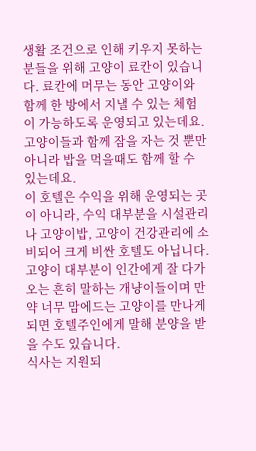생활 조건으로 인해 키우지 못하는 분들을 위해 고양이 료칸이 있습니다. 료칸에 머무는 동안 고양이와 함께 한 방에서 지낼 수 있는 체험이 가능하도록 운영되고 있는데요. 고양이들과 함께 잠을 자는 것 뿐만아니라 밥을 먹을때도 함께 할 수 있는데요.
이 호텔은 수익을 위해 운영되는 곳이 아니라, 수익 대부분을 시설관리나 고양이밥, 고양이 건강관리에 소비되어 크게 비싼 호텔도 아닙니다. 고양이 대부분이 인간에게 잘 다가오는 흔히 말하는 개냥이들이며 만약 너무 맘에드는 고양이를 만나게 되면 호텔주인에게 말해 분양을 받을 수도 있습니다.
식사는 지원되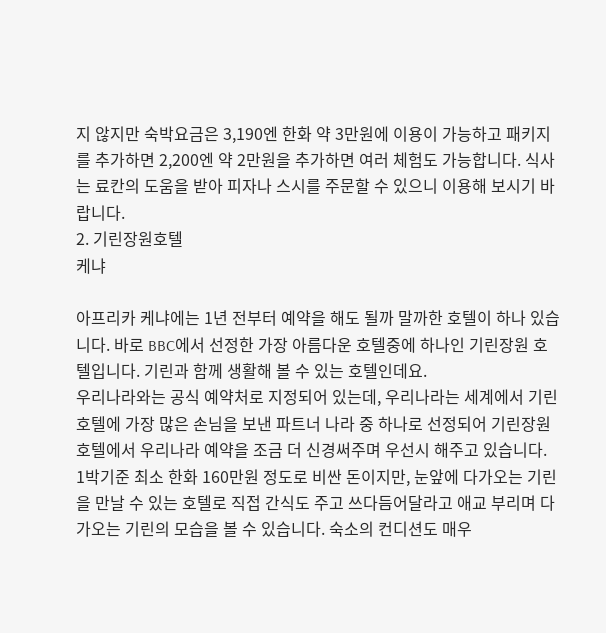지 않지만 숙박요금은 3,190엔 한화 약 3만원에 이용이 가능하고 패키지를 추가하면 2,200엔 약 2만원을 추가하면 여러 체험도 가능합니다. 식사는 료칸의 도움을 받아 피자나 스시를 주문할 수 있으니 이용해 보시기 바랍니다.
2. 기린장원호텔
케냐

아프리카 케냐에는 1년 전부터 예약을 해도 될까 말까한 호텔이 하나 있습니다. 바로 BBC에서 선정한 가장 아름다운 호텔중에 하나인 기린장원 호텔입니다. 기린과 함께 생활해 볼 수 있는 호텔인데요.
우리나라와는 공식 예약처로 지정되어 있는데, 우리나라는 세계에서 기린호텔에 가장 많은 손님을 보낸 파트너 나라 중 하나로 선정되어 기린장원호텔에서 우리나라 예약을 조금 더 신경써주며 우선시 해주고 있습니다.
1박기준 최소 한화 160만원 정도로 비싼 돈이지만, 눈앞에 다가오는 기린을 만날 수 있는 호텔로 직접 간식도 주고 쓰다듬어달라고 애교 부리며 다가오는 기린의 모습을 볼 수 있습니다. 숙소의 컨디션도 매우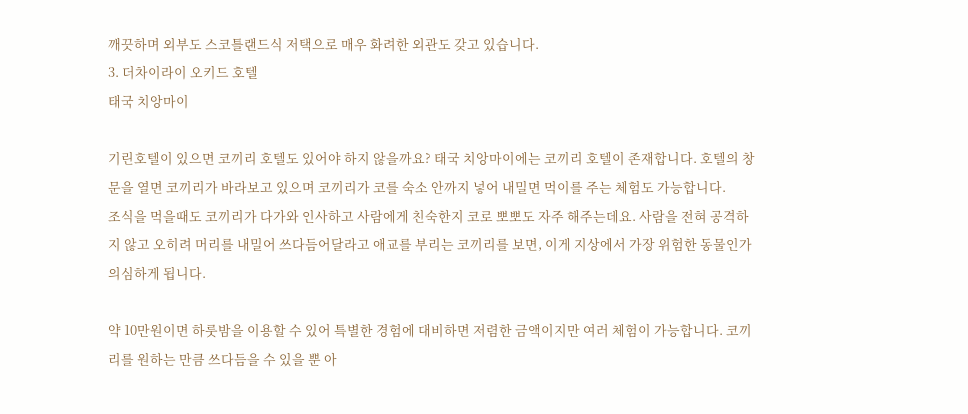깨끗하며 외부도 스코틀랜드식 저택으로 매우 화려한 외관도 갖고 있습니다.
3. 더차이라이 오키드 호텔
태국 치앙마이

기린호텔이 있으면 코끼리 호텔도 있어야 하지 않을까요? 태국 치앙마이에는 코끼리 호텔이 존재합니다. 호텔의 창문을 열면 코끼리가 바라보고 있으며 코끼리가 코를 숙소 안까지 넣어 내밀면 먹이를 주는 체험도 가능합니다.
조식을 먹을때도 코끼리가 다가와 인사하고 사람에게 친숙한지 코로 뽀뽀도 자주 해주는데요. 사람을 전혀 공격하지 않고 오히려 머리를 내밀어 쓰다듬어달라고 애교를 부리는 코끼리를 보면, 이게 지상에서 가장 위험한 동물인가 의심하게 됩니다.

약 10만원이면 하룻밤을 이용할 수 있어 특별한 경험에 대비하면 저렴한 금액이지만 여러 체험이 가능합니다. 코끼리를 원하는 만큼 쓰다듬을 수 있을 뿐 아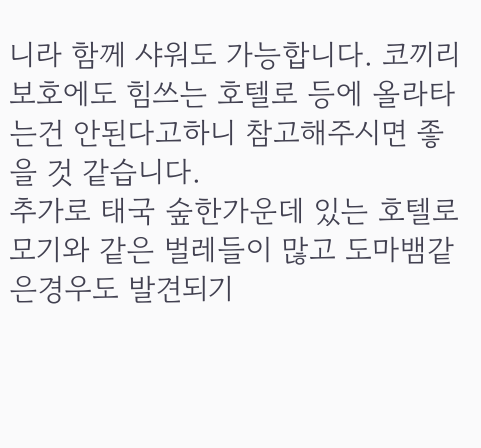니라 함께 샤워도 가능합니다. 코끼리 보호에도 힘쓰는 호텔로 등에 올라타는건 안된다고하니 참고해주시면 좋을 것 같습니다.
추가로 태국 숲한가운데 있는 호텔로 모기와 같은 벌레들이 많고 도마뱀같은경우도 발견되기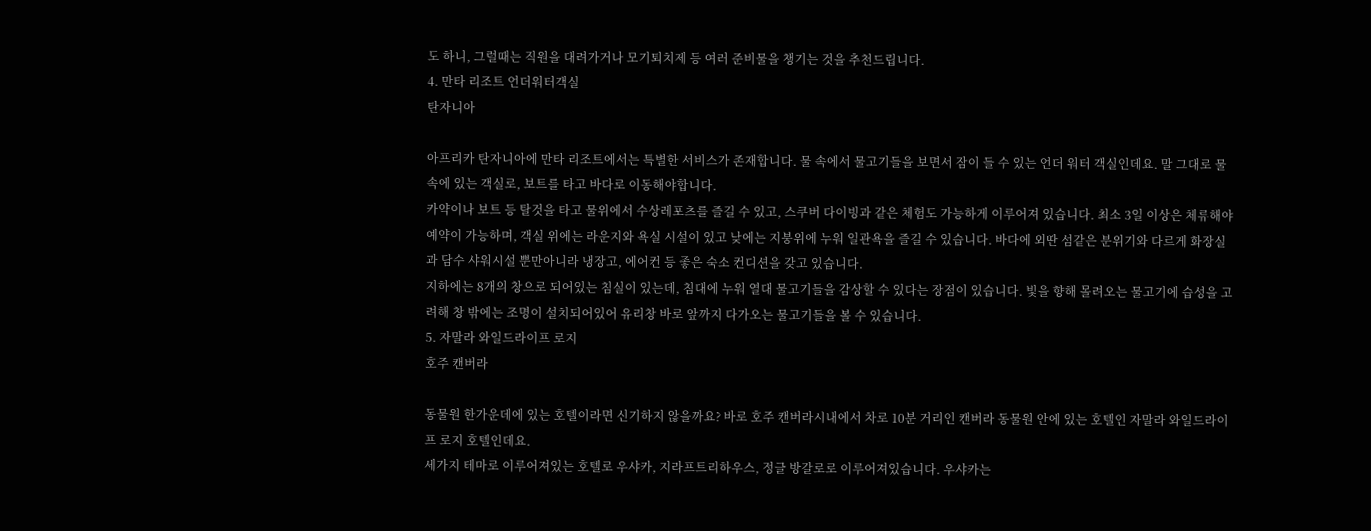도 하니, 그럴때는 직원을 대려가거나 모기퇴치제 등 여러 준비물을 챙기는 것을 추천드립니다.
4. 만타 리조트 언더워터객실
탄자니아

아프리카 탄자니아에 만타 리조트에서는 특별한 서비스가 존재합니다. 물 속에서 물고기들을 보면서 잠이 들 수 있는 언더 워터 객실인데요. 말 그대로 물속에 있는 객실로, 보트를 타고 바다로 이동해야합니다.
카약이나 보트 등 탈것을 타고 물위에서 수상레포츠를 즐길 수 있고, 스쿠버 다이빙과 같은 체험도 가능하게 이루어져 있습니다. 최소 3일 이상은 체류해야 예약이 가능하며, 객실 위에는 라운지와 욕실 시설이 있고 낮에는 지붕위에 누워 일관욕을 즐길 수 있습니다. 바다에 외딴 섬같은 분위기와 다르게 화장실과 담수 샤워시설 뿐만아니라 냉장고, 에어컨 등 좋은 숙소 컨디션을 갖고 있습니다.
지하에는 8개의 창으로 되어있는 침실이 있는데, 침대에 누워 열대 물고기들을 감상할 수 있다는 장점이 있습니다. 빛을 향해 몰려오는 물고기에 습성을 고려해 창 밖에는 조명이 설치되어있어 유리창 바로 앞까지 다가오는 물고기들을 볼 수 있습니다.
5. 자말라 와일드라이프 로지
호주 캔버라

동물원 한가운데에 있는 호텔이라면 신기하지 않을까요? 바로 호주 캔버라시내에서 차로 10분 거리인 캔버라 동물원 안에 있는 호텔인 자말라 와일드라이프 로지 호텔인데요.
세가지 테마로 이루어져있는 호텔로 우샤카, 지라프트리하우스, 정글 방갈로로 이루어져있습니다. 우샤카는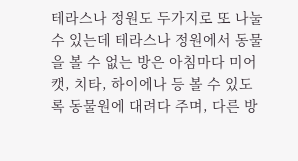테라스나 정원도 두가지로 또 나눌 수 있는데 테라스나 정원에서 동물을 볼 수 없는 방은 아침마다 미어캣, 치타, 하이에나 등 볼 수 있도록 동물원에 대려다 주며, 다른 방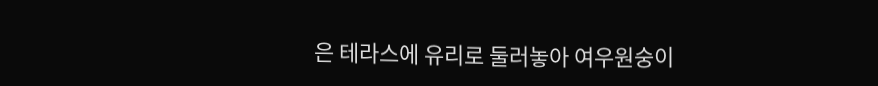은 테라스에 유리로 둘러놓아 여우원숭이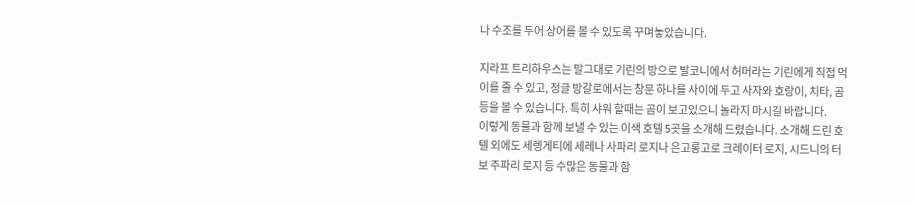나 수조를 두어 상어를 볼 수 있도록 꾸며놓았습니다.

지라프 트리하우스는 말그대로 기린의 방으로 발코니에서 허머라는 기린에게 직접 먹이를 줄 수 있고, 정글 방갈로에서는 창문 하나를 사이에 두고 사자와 호랑이, 치타, 곰 등을 볼 수 있습니다. 특히 샤워 할때는 곰이 보고있으니 놀라지 마시길 바랍니다.
이렇게 동물과 함께 보낼 수 있는 이색 호텔 5곳을 소개해 드렸습니다. 소개해 드린 호텔 외에도 세렝게티에 세레나 사파리 로지나 은고롱고로 크레이터 로지, 시드니의 터보 주파리 로지 등 수많은 동물과 함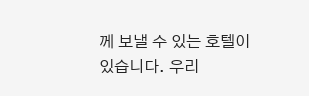께 보낼 수 있는 호텔이 있습니다. 우리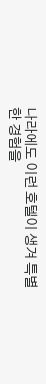나라에도 이런 호텔이 생겨 특별한 경험을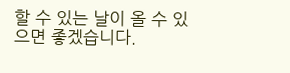할 수 있는 날이 올 수 있으면 좋겠습니다.